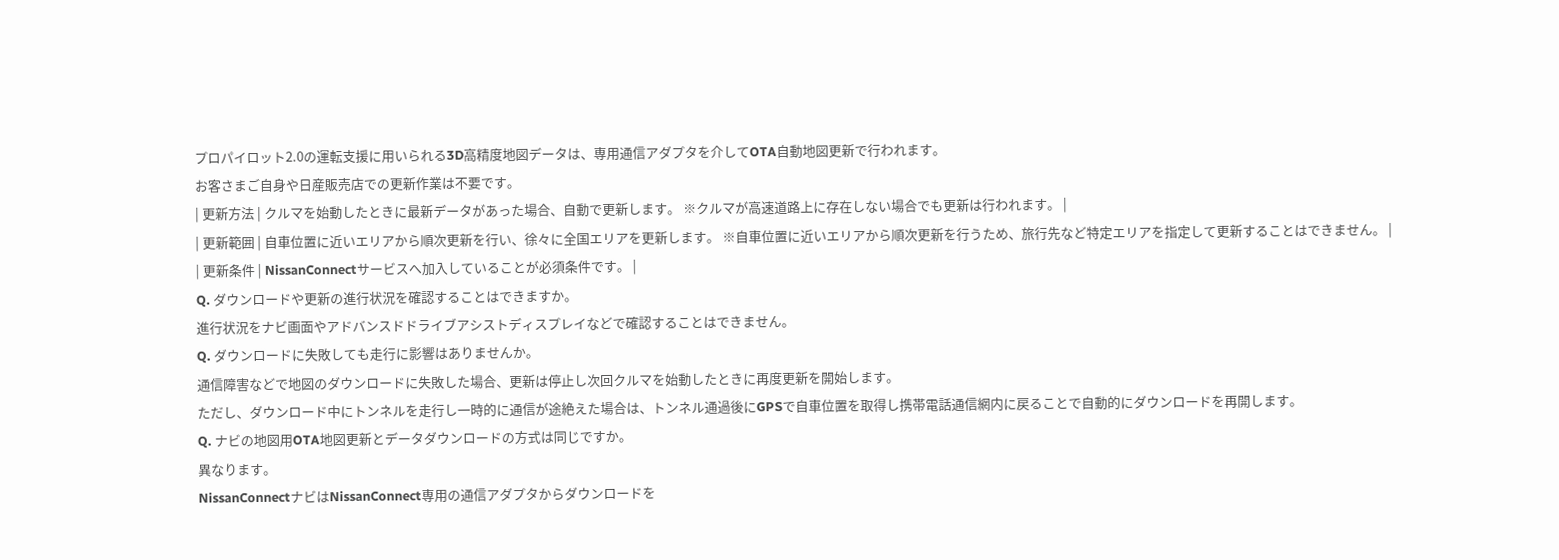プロパイロット2.0の運転支援に用いられる3D高精度地図データは、専用通信アダプタを介してOTA自動地図更新で行われます。
お客さまご自身や日産販売店での更新作業は不要です。
| 更新方法 | クルマを始動したときに最新データがあった場合、自動で更新します。 ※クルマが高速道路上に存在しない場合でも更新は行われます。 |
| 更新範囲 | 自車位置に近いエリアから順次更新を行い、徐々に全国エリアを更新します。 ※自車位置に近いエリアから順次更新を行うため、旅行先など特定エリアを指定して更新することはできません。 |
| 更新条件 | NissanConnectサービスへ加入していることが必須条件です。 |
Q. ダウンロードや更新の進行状況を確認することはできますか。
進行状況をナビ画面やアドバンスドドライブアシストディスプレイなどで確認することはできません。
Q. ダウンロードに失敗しても走行に影響はありませんか。
通信障害などで地図のダウンロードに失敗した場合、更新は停止し次回クルマを始動したときに再度更新を開始します。
ただし、ダウンロード中にトンネルを走行し一時的に通信が途絶えた場合は、トンネル通過後にGPSで自車位置を取得し携帯電話通信網内に戻ることで自動的にダウンロードを再開します。
Q. ナビの地図用OTA地図更新とデータダウンロードの方式は同じですか。
異なります。
NissanConnectナビはNissanConnect専用の通信アダプタからダウンロードを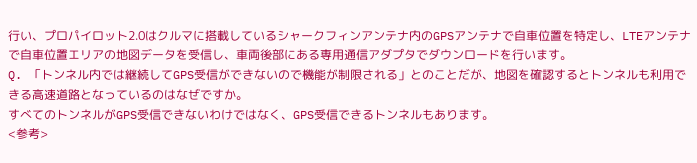行い、プロパイロット2.0はクルマに搭載しているシャークフィンアンテナ内のGPSアンテナで自車位置を特定し、LTEアンテナで自車位置エリアの地図データを受信し、車両後部にある専用通信アダプタでダウンロードを行います。
Q. 「トンネル内では継続してGPS受信ができないので機能が制限される」とのことだが、地図を確認するとトンネルも利用できる高速道路となっているのはなぜですか。
すべてのトンネルがGPS受信できないわけではなく、GPS受信できるトンネルもあります。
<参考>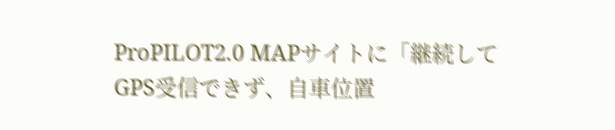ProPILOT2.0 MAPサイトに「継続してGPS受信できず、自車位置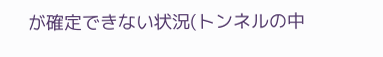が確定できない状況(トンネルの中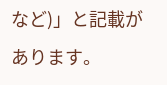など)」と記載があります。